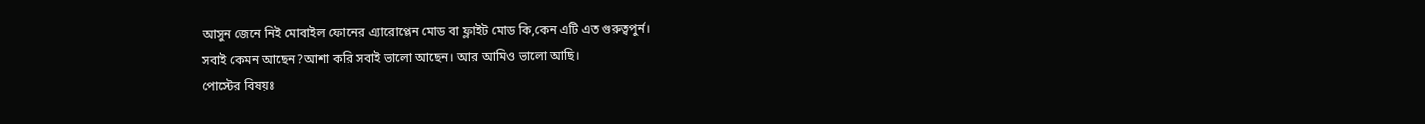আসুন জেনে নিই মোবাইল ফোনের এ্যারোপ্লেন মোড বা ফ্লাইট মোড কি,কেন এটি এত গুরুত্বপুর্ন।
সবাই কেমন আছেন?আশা করি সবাই ভালো আছেন। আর আমিও ভালো আছি।
পোস্টের বিষয়ঃ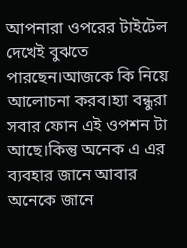আপনারা ওপরের টাইটেল দেখেই বুঝতে পারছেন।আজকে কি নিয়ে আলোচনা করব।হ্যা বন্ধুরা সবার ফোন এই ওপশন টা আছে।কিন্তু অনেক এ এর ব্যবহার জানে আবার অনেকে জানে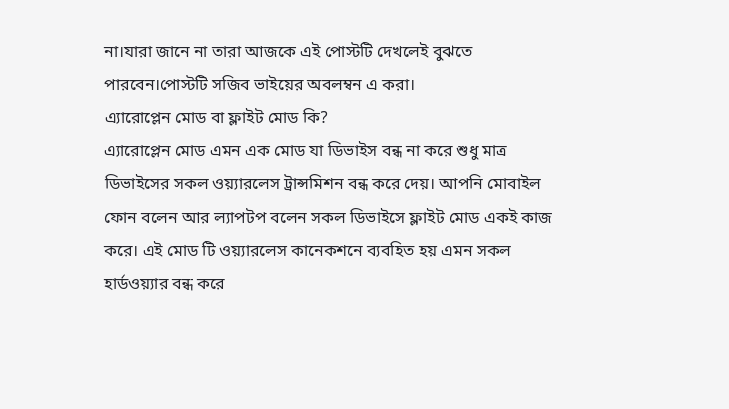না।যারা জানে না তারা আজকে এই পোস্টটি দেখলেই বুঝতে পারবেন।পোস্টটি সজিব ভাইয়ের অবলম্বন এ করা।
এ্যারোপ্লেন মোড বা ফ্লাইট মোড কি?
এ্যারোপ্লেন মোড এমন এক মোড যা ডিভাইস বন্ধ না করে শুধু মাত্র ডিভাইসের সকল ওয়্যারলেস ট্রান্সমিশন বন্ধ করে দেয়। আপনি মোবাইল ফোন বলেন আর ল্যাপটপ বলেন সকল ডিভাইসে ফ্লাইট মোড একই কাজ করে। এই মোড টি ওয়্যারলেস কানেকশনে ব্যবহিত হয় এমন সকল হার্ডওয়্যার বন্ধ করে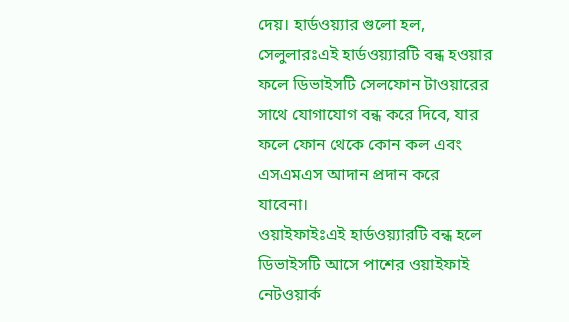দেয়। হার্ডওয়্যার গুলো হল,
সেলুলারঃএই হার্ডওয়্যারটি বন্ধ হওয়ার ফলে ডিভাইসটি সেলফোন টাওয়ারের সাথে যোগাযোগ বন্ধ করে দিবে, যার ফলে ফোন থেকে কোন কল এবং এসএমএস আদান প্রদান করে যাবেনা।
ওয়াইফাইঃএই হার্ডওয়্যারটি বন্ধ হলে ডিভাইসটি আসে পাশের ওয়াইফাই নেটওয়ার্ক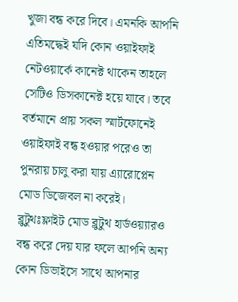খুজা বন্ধ করে দিবে। এমনকি আপনি এতিমদ্ধেই যদি কোন ওয়াইফাই নেটওয়ার্কে কানেক্ট থাকেন তাহলে সেটিও ডিসকানেক্ট হয়ে যাবে। তবে বর্তমানে প্রায় সকল স্মার্টফোনেই ওয়াইফাই বন্ধ হওয়ার পরেও তা পুনরায় চালু করা যায় এ্যারোপ্লেন মোড ডিজেবল না করেই।
ব্লুটুথঃফ্লাইট মোড ব্লুটুথ হার্ডওয়্যারও বন্ধ করে দেয় যার ফলে আপনি অন্য কোন ডিভাইসে সাথে আপনার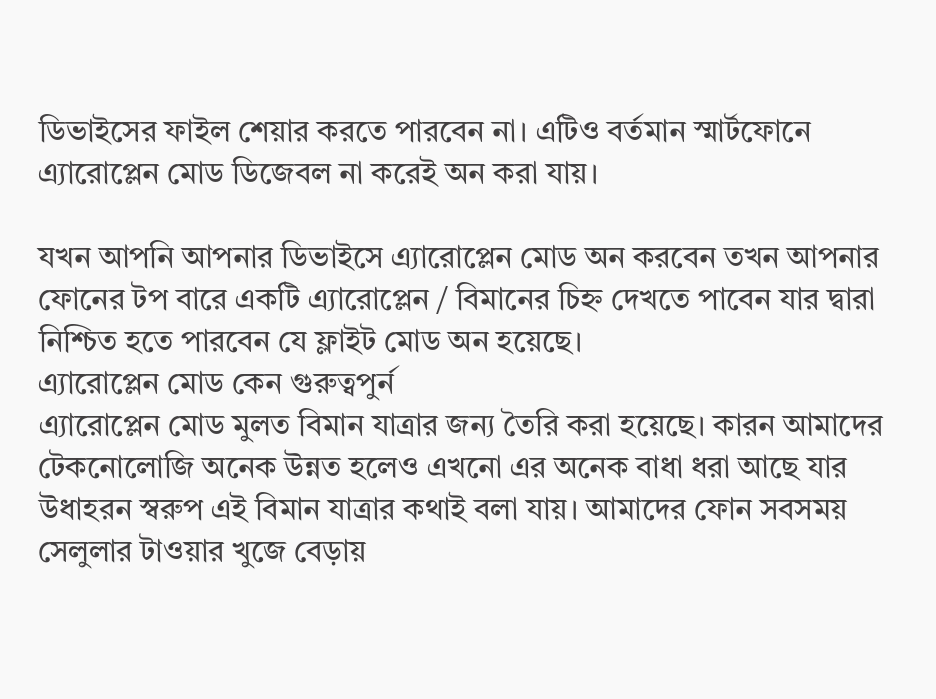ডিভাইসের ফাইল শেয়ার করতে পারবেন না। এটিও বর্তমান স্মার্টফোনে এ্যারোপ্লেন মোড ডিজেবল না করেই অন করা যায়।

যখন আপনি আপনার ডিভাইসে এ্যারোপ্লেন মোড অন করবেন তখন আপনার ফোনের টপ বারে একটি এ্যারোপ্লেন / বিমানের চিহ্ন দেখতে পাবেন যার দ্বারা নিশ্চিত হতে পারবেন যে ফ্লাইট মোড অন হয়েছে।
এ্যারোপ্লেন মোড কেন গুরুত্বপুর্ন
এ্যারোপ্লেন মোড মুলত বিমান যাত্রার জন্য তৈরি করা হয়েছে। কারন আমাদের টেকনোলোজি অনেক উন্নত হলেও এখনো এর অনেক বাধা ধরা আছে যার উধাহরন স্বরুপ এই বিমান যাত্রার কথাই বলা যায়। আমাদের ফোন সবসময় সেলুলার টাওয়ার খুজে বেড়ায়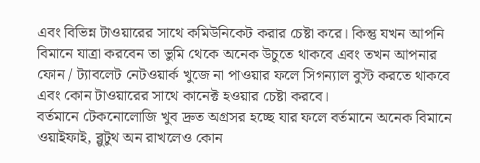এবং বিভিন্ন টাওয়ারের সাথে কমিউনিকেট করার চেষ্টা করে। কিন্তু যখন আপনি বিমানে যাত্রা করবেন তা ভুমি থেকে অনেক উচুতে থাকবে এবং তখন আপনার ফোন / ট্যাবলেট নেটওয়ার্ক খুজে না পাওয়ার ফলে সিগন্যাল বুস্ট করতে থাকবে এবং কোন টাওয়ারের সাথে কানেক্ট হওয়ার চেষ্টা করবে।
বর্তমানে টেকনোলোজি খুব দ্রুত অগ্রসর হচ্ছে যার ফলে বর্তমানে অনেক বিমানে ওয়াইফাই, ব্লুটুথ অন রাখলেও কোন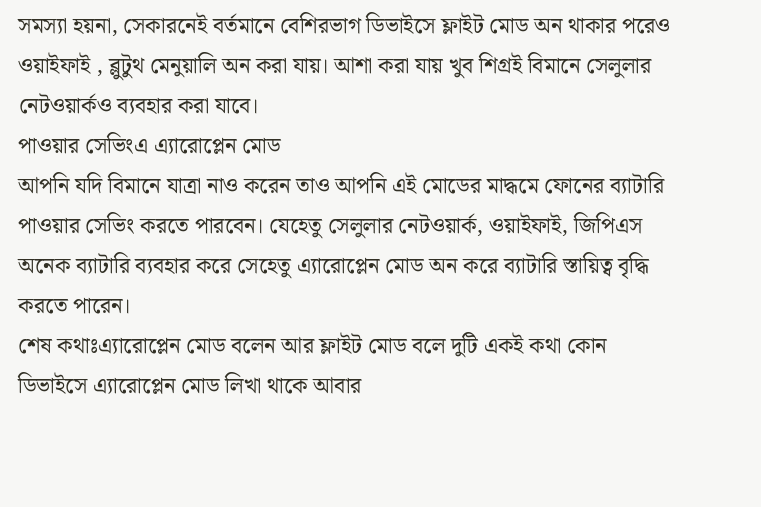সমস্যা হয়না, সেকারনেই বর্তমানে বেশিরভাগ ডিভাইসে ফ্লাইট মোড অন থাকার পরেও ওয়াইফাই , ব্লুটুথ মেনুয়ালি অন করা যায়। আশা করা যায় খুব শিগ্রই বিমানে সেলুলার নেটওয়ার্কও ব্যবহার করা যাবে।
পাওয়ার সেভিংএ এ্যারোপ্লেন মোড
আপনি যদি বিমানে যাত্রা নাও করেন তাও আপনি এই মোডের মাদ্ধমে ফোনের ব্যাটারি পাওয়ার সেভিং করতে পারবেন। যেহেতু সেলুলার নেটওয়ার্ক, ওয়াইফাই, জিপিএস অনেক ব্যাটারি ব্যবহার করে সেহেতু এ্যারোপ্লেন মোড অন করে ব্যাটারি স্তায়িত্ব বৃদ্ধি করতে পারেন।
শেষ কথাঃএ্যারোপ্লেন মোড বলেন আর ফ্লাইট মোড বলে দুটি একই কথা কোন ডিভাইসে এ্যারোপ্লেন মোড লিখা থাকে আবার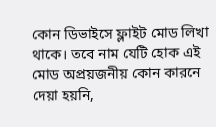কোন ডিভাইসে ফ্লাইট মোড লিখা থাকে। তবে নাম যেটি হোক এই মোড অপ্রয়জনীয় কোন কারনে দেয়া হয়নি,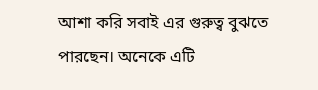আশা করি সবাই এর গুরুত্ব বুঝতে পারছেন। অনেকে এটি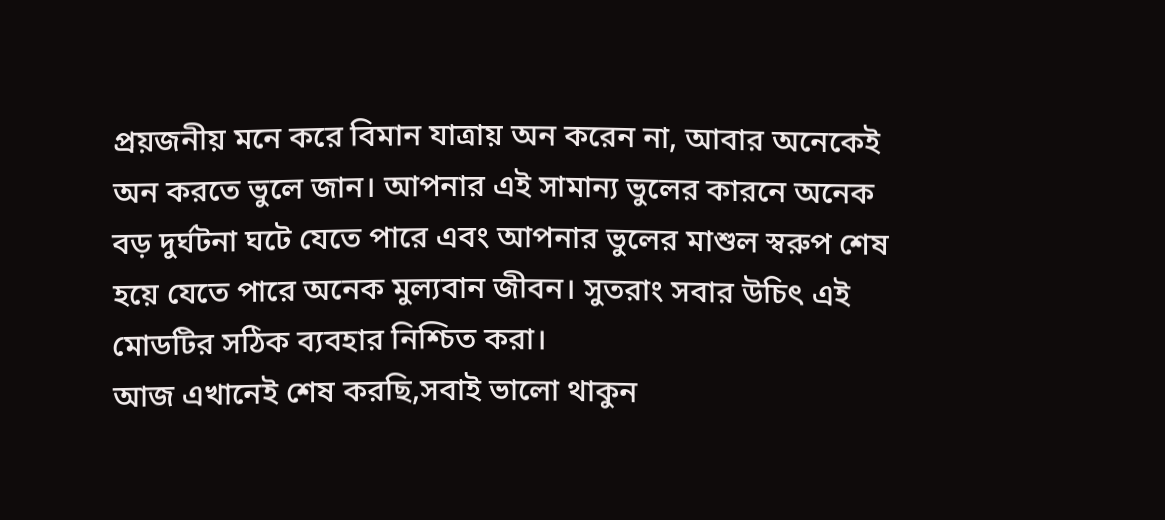প্রয়জনীয় মনে করে বিমান যাত্রায় অন করেন না, আবার অনেকেই অন করতে ভুলে জান। আপনার এই সামান্য ভুলের কারনে অনেক বড় দুর্ঘটনা ঘটে যেতে পারে এবং আপনার ভুলের মাশুল স্বরুপ শেষ হয়ে যেতে পারে অনেক মুল্যবান জীবন। সুতরাং সবার উচিৎ এই মোডটির সঠিক ব্যবহার নিশ্চিত করা।
আজ এখানেই শেষ করছি,সবাই ভালো থাকুন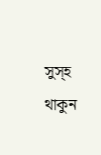সুস্হ থাকুন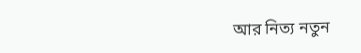আর নিত্য নতুন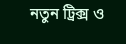নতুন ট্রিক্স ও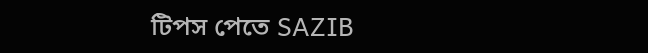টিপস পেতে SAZIB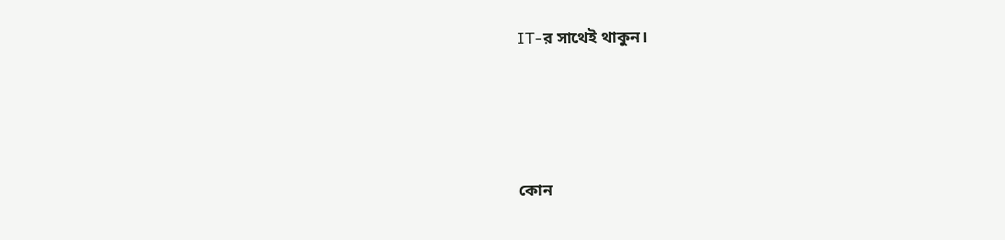IT-র সাথেই থাকুন।




কোন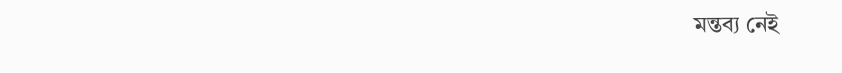মন্তব্য নেই